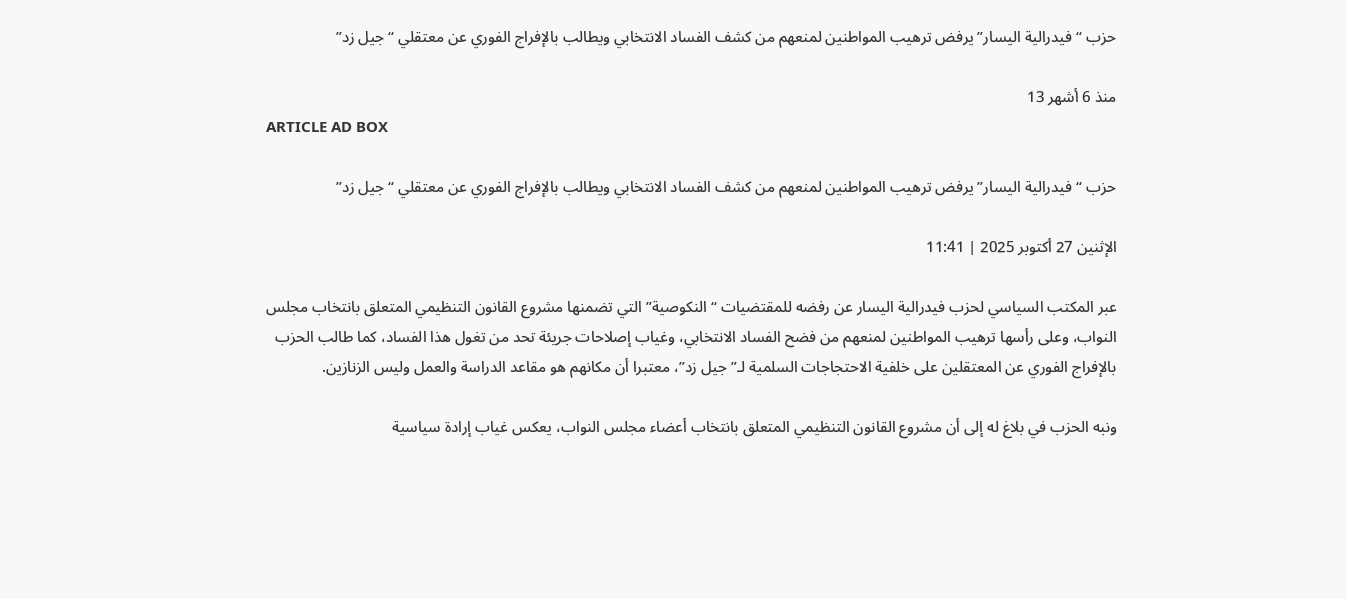حزب “فيدرالية اليسار” يرفض ترهيب المواطنين لمنعهم من كشف الفساد الانتخابي ويطالب بالإفراج الفوري عن معتقلي “جيل زد”

منذ 6 أشهر 13
ARTICLE AD BOX

حزب “فيدرالية اليسار” يرفض ترهيب المواطنين لمنعهم من كشف الفساد الانتخابي ويطالب بالإفراج الفوري عن معتقلي “جيل زد”

الإثنين 27 أكتوبر 2025 | 11:41

عبر المكتب السياسي لحزب فيدرالية اليسار عن رفضه للمقتضيات “النكوصية” التي تضمنها مشروع القانون التنظيمي المتعلق بانتخاب مجلس النواب، وعلى رأسها ترهيب المواطنين لمنعهم من فضح الفساد الانتخابي، وغياب إصلاحات جريئة تحد من تغول هذا الفساد، كما طالب الحزب بالإفراج الفوري عن المعتقلين على خلفية الاحتجاجات السلمية لـ”جيل زد”، معتبرا أن مكانهم هو مقاعد الدراسة والعمل وليس الزنازين.

ونبه الحزب في بلاغ له إلى أن مشروع القانون التنظيمي المتعلق بانتخاب أعضاء مجلس النواب، يعكس غياب إرادة سياسية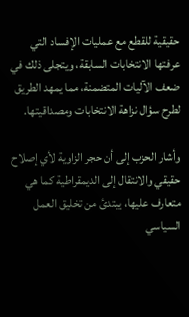حقيقية للقطع مع عمليات الإفساد التي عرفتها الانتخابات السابقة، ويتجلى ذلك في ضعف الآليات المتضمنة، مما يمهد الطريق لطرح سؤال نزاهة الانتخابات ومصداقيتها.

وأشار الحزب إلى أن حجر الزاوية لأي إصلاح حقيقي والانتقال إلى الديمقراطية كما هي متعارف عليها، يبتدئ من تخليق العمل السياسي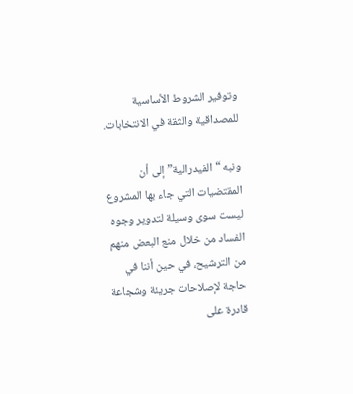وتوفير الشروط الأساسية للمصداقية والثقة في الانتخابات.

ونبه “الفيدرالية” إلى أن المقتضيات التي جاء بها المشروع ليست سوى وسيلة لتدوير وجوه الفساد من خلال منع البعض منهم من الترشيح، في حين أننا في حاجة لإصلاحات جريئة وشجاعة قادرة على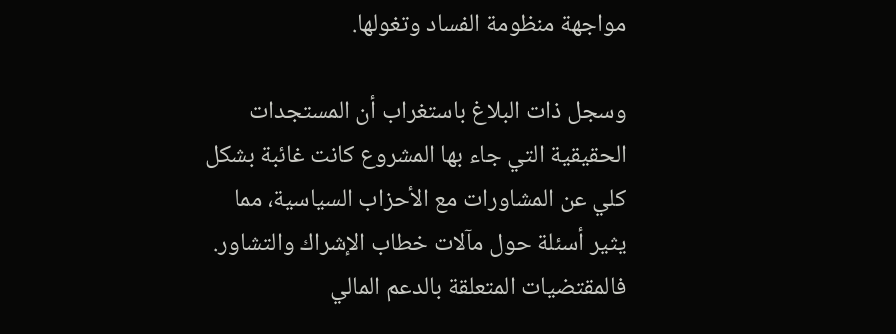مواجهة منظومة الفساد وتغولها.

وسجل ذات البلاغ باستغراب أن المستجدات الحقيقية التي جاء بها المشروع كانت غائبة بشكل كلي عن المشاورات مع الأحزاب السياسية، مما يثير أسئلة حول مآلات خطاب الإشراك والتشاور. فالمقتضيات المتعلقة بالدعم المالي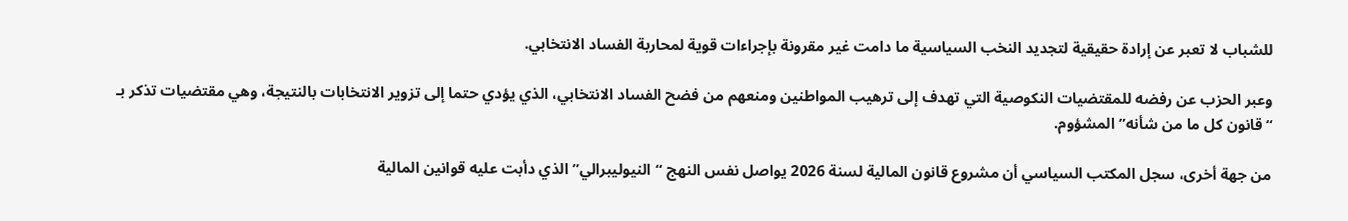للشباب لا تعبر عن إرادة حقيقية لتجديد النخب السياسية ما دامت غير مقرونة بإجراءات قوية لمحاربة الفساد الانتخابي.

وعبر الحزب عن رفضه للمقتضيات النكوصية التي تهدف إلى ترهيب المواطنين ومنعهم من فضح الفساد الانتخابي، الذي يؤدي حتما إلى تزوير الانتخابات بالنتيجة، وهي مقتضيات تذكر بـ “قانون كل ما من شأنه” المشؤوم.

من جهة أخرى، سجل المكتب السياسي أن مشروع قانون المالية لسنة 2026 يواصل نفس النهج “النيوليبرالي” الذي دأبت عليه قوانين المالية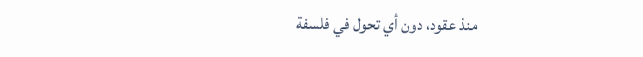منذ عقود، دون أي تحول في فلسفة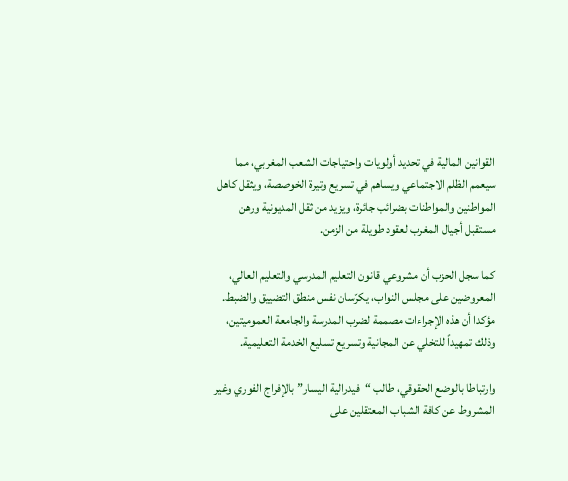القوانين المالية في تحديد أولويات واحتياجات الشعب المغربي، مما سيعمم الظلم الاجتماعي ويساهم في تسريع وتيرة الخوصصة، ويثقل كاهل المواطنين والمواطنات بضرائب جائرة، ويزيد من ثقل المديونية ورهن مستقبل أجيال المغرب لعقود طويلة من الزمن.

كما سجل الحزب أن مشروعي قانون التعليم المدرسي والتعليم العالي، المعروضين على مجلس النواب، يكرّسان نفس منطق التضييق والضبط. مؤكدا أن هذه الإجراءات مصممة لضرب المدرسة والجامعة العموميتين، وذلك تمهيداً للتخلي عن المجانية وتسريع تسليع الخدمة التعليمية.

وارتباطا بالوضع الحقوقي، طالب “فيدرالية اليسار” بالإفراج الفوري وغير المشروط عن كافة الشباب المعتقلين على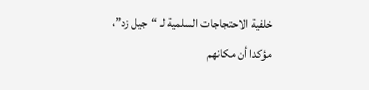خلفية الاحتجاجات السلمية لـ “جيل زد”، مؤكدا أن مكانهم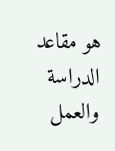هو مقاعد الدراسة والعمل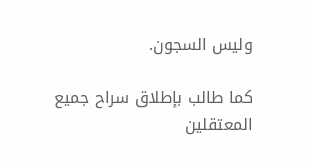وليس السجون.

كما طالب بإطلاق سراح جميع المعتقلين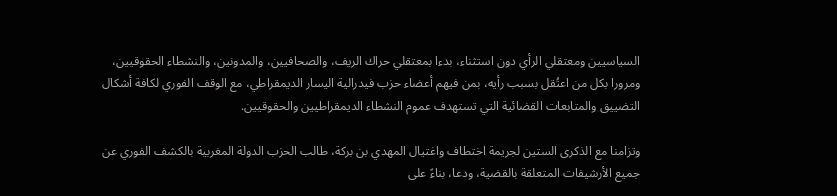السياسيين ومعتقلي الرأي دون استثناء، بدءا بمعتقلي حراك الريف، والصحافيين، والمدونين، والنشطاء الحقوقيين، ومرورا بكل من اعتُقل بسبب رأيه، بمن فيهم أعضاء حزب فيدرالية اليسار الديمقراطي، مع الوقف الفوري لكافة أشكال التضييق والمتابعات القضائية التي تستهدف عموم النشطاء الديمقراطيين والحقوقيين.

وتزامنا مع الذكرى الستين لجريمة اختطاف واغتيال المهدي بن بركة، طالب الحزب الدولة المغربية بالكشف الفوري عن جميع الأرشيفات المتعلقة بالقضية، ودعا، بناءً على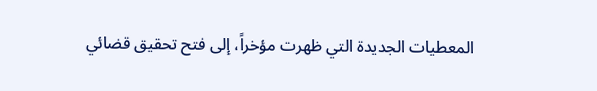المعطيات الجديدة التي ظهرت مؤخراً، إلى فتح تحقيق قضائي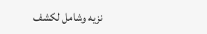نزيه وشامل لكشف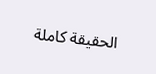الحقيقة كاملة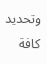وتحديد كافة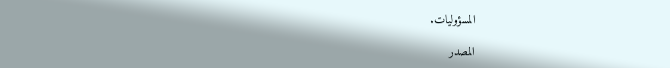المسؤوليات.

المصدر